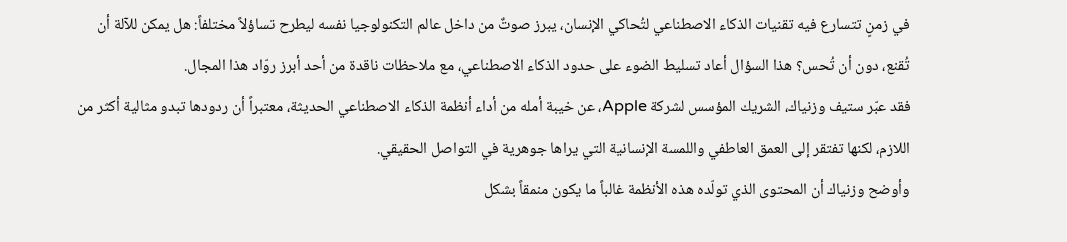في زمنٍ تتسارع فيه تقنيات الذكاء الاصطناعي لتُحاكي الإنسان، يبرز صوتٌ من داخل عالم التكنولوجيا نفسه ليطرح تساؤلاً مختلفاً: هل يمكن للآلة أن تُقنع، دون أن تُحس؟ هذا السؤال أعاد تسليط الضوء على حدود الذكاء الاصطناعي، مع ملاحظات ناقدة من أحد أبرز روّاد هذا المجال.
فقد عبّر ستيف وزنياك، الشريك المؤسس لشركة Apple، عن خيبة أمله من أداء أنظمة الذكاء الاصطناعي الحديثة، معتبراً أن ردودها تبدو مثالية أكثر من اللازم، لكنها تفتقر إلى العمق العاطفي واللمسة الإنسانية التي يراها جوهرية في التواصل الحقيقي.
وأوضح وزنياك أن المحتوى الذي تولّده هذه الأنظمة غالباً ما يكون منمقاً بشكل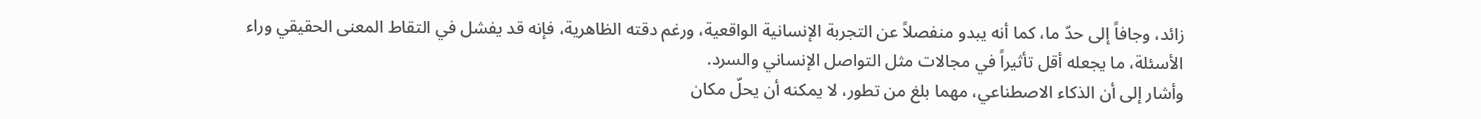زائد، وجافاً إلى حدّ ما، كما أنه يبدو منفصلاً عن التجربة الإنسانية الواقعية، ورغم دقته الظاهرية، فإنه قد يفشل في التقاط المعنى الحقيقي وراء الأسئلة، ما يجعله أقل تأثيراً في مجالات مثل التواصل الإنساني والسرد.
وأشار إلى أن الذكاء الاصطناعي، مهما بلغ من تطور، لا يمكنه أن يحلّ مكان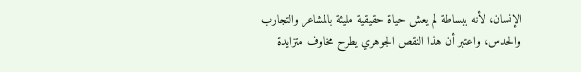الإنسان، لأنه ببساطة لم يعش حياة حقيقية مليئة بالمشاعر والتجارب والحدس، واعتبر أن هذا النقص الجوهري يطرح مخاوف متزايدة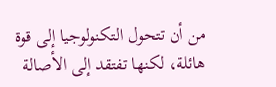من أن تتحول التكنولوجيا إلى قوة هائلة، لكنها تفتقد إلى الأصالة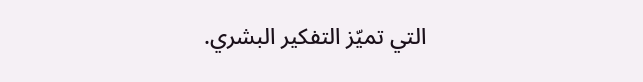التي تميّز التفكير البشري.